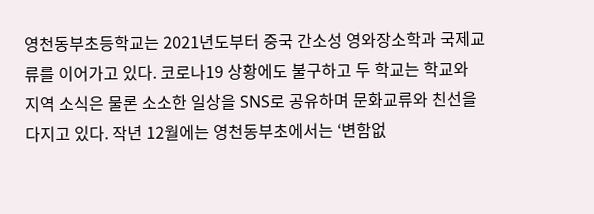영천동부초등학교는 2021년도부터 중국 간소성 영와장소학과 국제교류를 이어가고 있다. 코로나19 상황에도 불구하고 두 학교는 학교와 지역 소식은 물론 소소한 일상을 SNS로 공유하며 문화교류와 친선을 다지고 있다. 작년 12월에는 영천동부초에서는 ‘변함없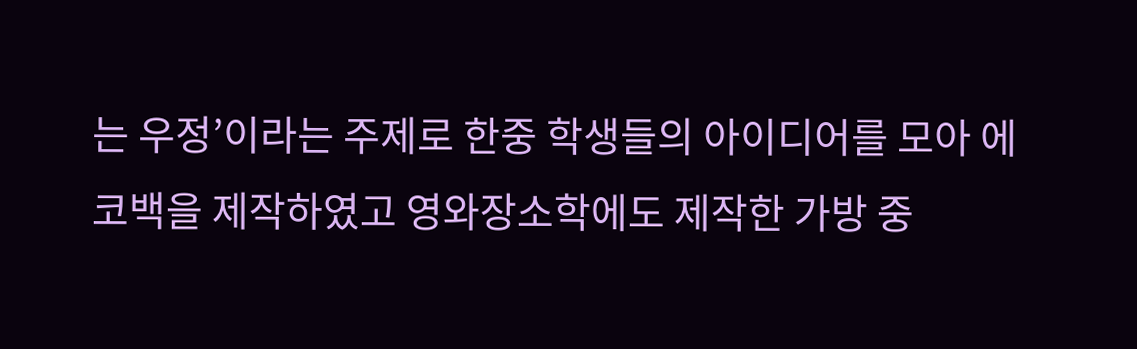는 우정’이라는 주제로 한중 학생들의 아이디어를 모아 에코백을 제작하였고 영와장소학에도 제작한 가방 중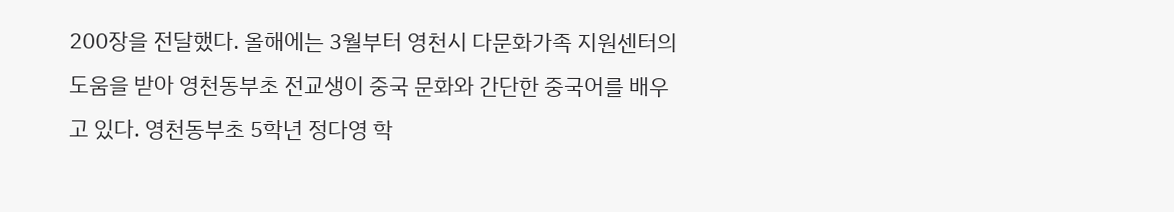200장을 전달했다. 올해에는 3월부터 영천시 다문화가족 지원센터의 도움을 받아 영천동부초 전교생이 중국 문화와 간단한 중국어를 배우고 있다. 영천동부초 5학년 정다영 학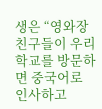생은 “영와장 친구들이 우리 학교를 방문하면 중국어로 인사하고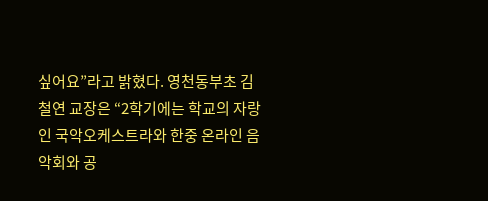싶어요”라고 밝혔다. 영천동부초 김철연 교장은 “2학기에는 학교의 자랑인 국악오케스트라와 한중 온라인 음악회와 공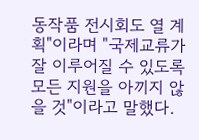동작품 전시회도 열 계획"이라며 "국제교류가 잘 이루어질 수 있도록 모든 지원을 아끼지 않을 것"이라고 말했다.